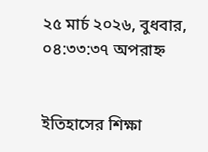২৫ মার্চ ২০২৬, বুধবার, ০৪:৩৩:৩৭ অপরাহ্ন


ইতিহাসের শিক্ষা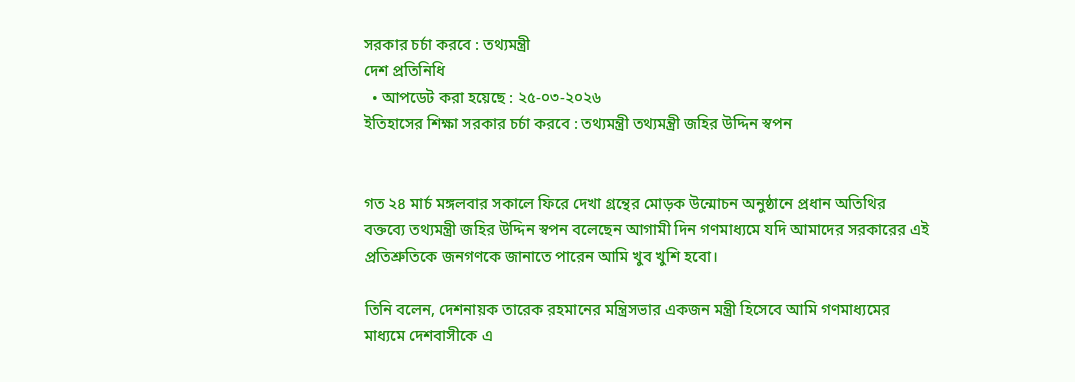সরকার চর্চা করবে : তথ্যমন্ত্রী
দেশ প্রতিনিধি
  • আপডেট করা হয়েছে : ২৫-০৩-২০২৬
ইতিহাসের শিক্ষা সরকার চর্চা করবে : তথ্যমন্ত্রী তথ্যমন্ত্রী জহির উদ্দিন স্বপন


গত ২৪ মার্চ মঙ্গলবার সকালে ফিরে দেখা গ্রন্থের মোড়ক উন্মোচন অনুষ্ঠানে প্রধান অতিথির বক্তব্যে তথ্যমন্ত্রী জহির উদ্দিন স্বপন বলেছেন আগামী দিন গণমাধ্যমে যদি আমাদের সরকারের এই প্রতিশ্রুতিকে জনগণকে জানাতে পারেন আমি খুব খুশি হবো।

তিনি বলেন, দেশনায়ক তারেক রহমানের মন্ত্রিসভার একজন মন্ত্রী হিসেবে আমি গণমাধ্যমের মাধ্যমে দেশবাসীকে এ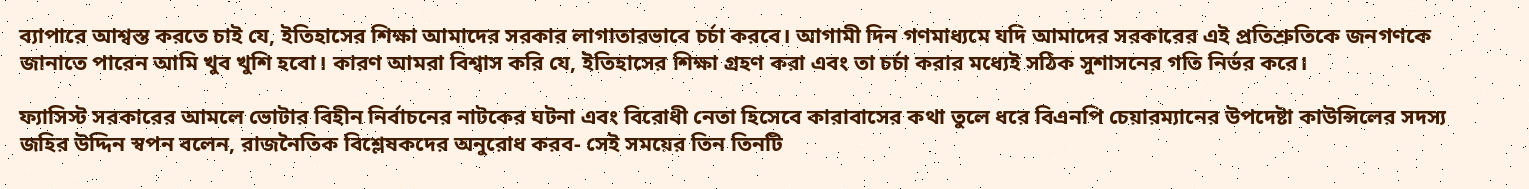ব্যাপারে আশ্বস্ত করতে চাই যে, ইতিহাসের শিক্ষা আমাদের সরকার লাগাতারভাবে চর্চা করবে। আগামী দিন গণমাধ্যমে যদি আমাদের সরকারের এই প্রতিশ্রুতিকে জনগণকে জানাতে পারেন আমি খুব খুশি হবো। কারণ আমরা বিশ্বাস করি যে, ইতিহাসের শিক্ষা গ্রহণ করা এবং তা চর্চা করার মধ্যেই সঠিক সুশাসনের গতি নির্ভর করে।

ফ্যাসিস্ট সরকারের আমলে ভোটার বিহীন নির্বাচনের নাটকের ঘটনা এবং বিরোধী নেতা হিসেবে কারাবাসের কথা তুলে ধরে বিএনপি চেয়ারম্যানের উপদেষ্টা কাউন্সিলের সদস্য জহির উদ্দিন স্বপন বলেন, রাজনৈতিক বিশ্লেষকদের অনুরোধ করব- সেই সময়ের তিন তিনটি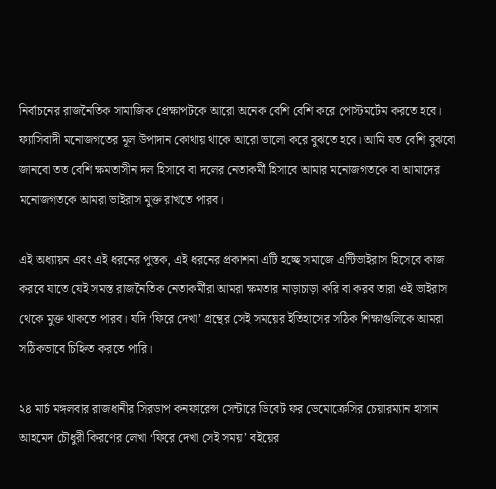নির্বাচনের রাজনৈতিক সামাজিক প্রেক্ষাপটকে আরো অনেক বেশি বেশি করে পোস্টমর্টেম করতে হবে। ফ্যাসিবাদী মনোজগতের মূল উপাদান কোথায় থাকে আরো ভালো করে বুঝতে হবে। আমি যত বেশি বুঝবো জানবো তত বেশি ক্ষমতাসীন দল হিসাবে বা দলের নেতাকর্মী হিসাবে আমার মনোজগতকে বা আমাদের মনোজগতকে আমরা ভাইরাস মুক্ত রাখতে পারব।

এই অধ্যায়ন এবং এই ধরনের পুস্তক, এই ধরনের প্রকাশনা এটি হচ্ছে সমাজে এন্টিভাইরাস হিসেবে কাজ করবে যাতে যেই সমস্ত রাজনৈতিক নেতাকর্মীরা আমরা ক্ষমতার নাড়াচাড়া করি বা করব তারা ওই ভাইরাস থেকে মুক্ত থাকতে পারব। যদি ‘ফিরে দেখা’ গ্রন্থের সেই সময়ের ইতিহাসের সঠিক শিক্ষাগুলিকে আমরা সঠিকভাবে চিহ্নিত করতে পারি।

২৪ মার্চ মঙ্গলবার রাজধানীর সিরডাপ কনফারেন্স সেন্টারে ডিবেট ফর ডেমোক্রেসির চেয়ারম্যান হাসান আহমেদ চৌধুরী কিরণের লেখা ‘ফিরে দেখা সেই সময়’ বইয়ের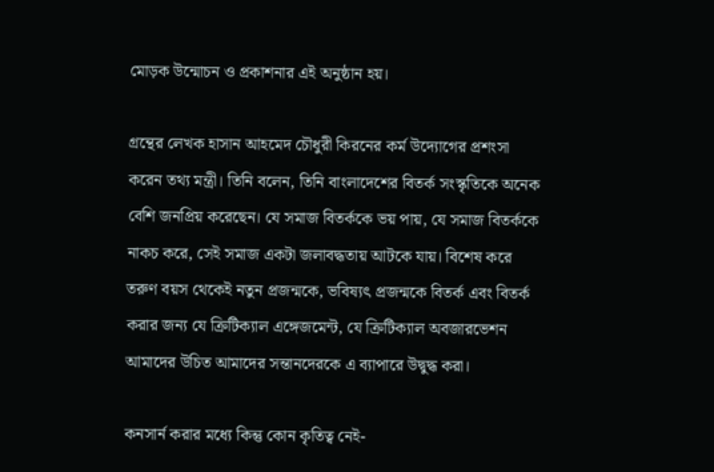মোড়ক উন্মোচন ও প্রকাশনার এই অনুষ্ঠান হয়।

গ্রন্থের লেখক হাসান আহমেদ চৌধুরী কিরনের কর্ম উদ্যোগের প্রশংসা করেন তথ্য মন্ত্রী। তিনি বলেন, তিনি বাংলাদেশের বিতর্ক সংস্কৃতিকে অনেক বেশি জনপ্রিয় করেছেন। যে সমাজ বিতর্ককে ভয় পায়, যে সমাজ বিতর্ককে নাকচ করে, সেই সমাজ একটা জলাবদ্ধতায় আটকে যায়। বিশেষ করে তরুণ বয়স থেকেই নতুন প্রজন্মকে, ভবিষ্যৎ প্রজন্মকে বিতর্ক এবং বিতর্ক করার জন্য যে ক্রিটিক্যাল এঙ্গেজমেন্ট, যে ক্রিটিক্যাল অবজারভেশন আমাদের উচিত আমাদের সন্তানদেরকে এ ব্যাপারে উদ্বুদ্ধ করা।

কনসার্ন করার মধ্যে কিন্তু কোন কৃতিত্ব নেই-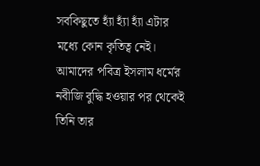সবকিছুতে হ্যাঁ হ্যাঁ হ্যাঁ এটার মধ্যে কোন কৃতিত্ব নেই। আমাদের পবিত্র ইসলাম ধর্মের নবীজি বুদ্ধি হওয়ার পর থেকেই তিনি তার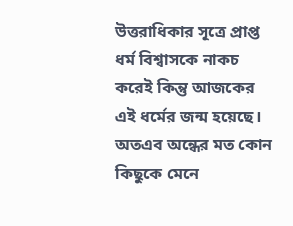উত্তরাধিকার সূত্রে প্রাপ্ত ধর্ম বিশ্বাসকে নাকচ করেই কিন্তু আজকের এই ধর্মের জন্ম হয়েছে। অতএব অন্ধের মত কোন কিছুকে মেনে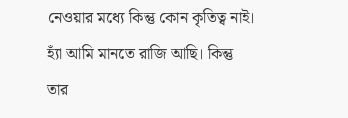নেওয়ার মধ্যে কিন্তু কোন কৃতিত্ব নাই। হ্যাঁ আমি মানতে রাজি আছি। কিন্তু তার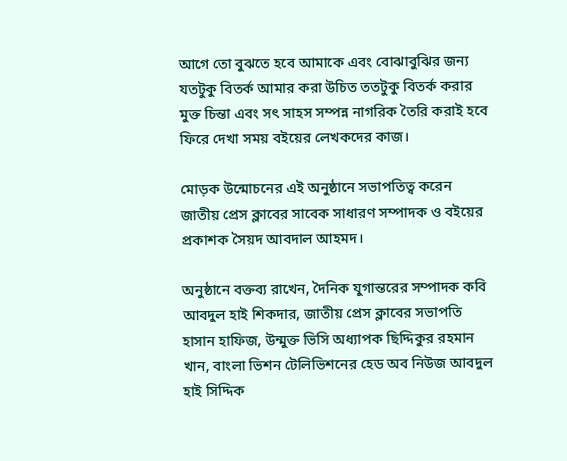আগে তো বুঝতে হবে আমাকে এবং বোঝাবুঝির জন্য যতটুকু বিতর্ক আমার করা উচিত ততটুকু বিতর্ক করার মুক্ত চিন্তা এবং সৎ সাহস সম্পন্ন নাগরিক তৈরি করাই হবে ফিরে দেখা সময় বইয়ের লেখকদের কাজ।

মোড়ক উন্মোচনের এই অনুষ্ঠানে সভাপতিত্ব করেন জাতীয় প্রেস ক্লাবের সাবেক সাধারণ সম্পাদক ও বইয়ের প্রকাশক সৈয়দ আবদাল আহমদ।

অনুষ্ঠানে বক্তব্য রাখেন, দৈনিক যুগান্তরের সম্পাদক কবি আবদুল হাই শিকদার, জাতীয় প্রেস ক্লাবের সভাপতি হাসান হাফিজ, উন্মুক্ত ভিসি অধ্যাপক ছিদ্দিকুর রহমান খান, বাংলা ভিশন টেলিভিশনের হেড অব নিউজ আবদুল হাই সিদ্দিক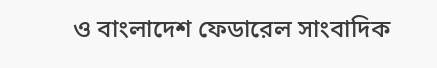ও বাংলাদেশ ফেডারেল সাংবাদিক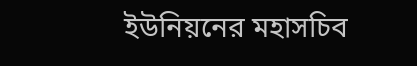ইউনিয়নের মহাসচিব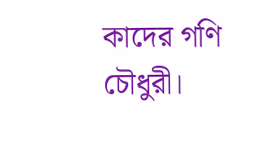কাদের গণি চৌধুরী।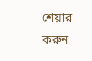শেয়ার করুন